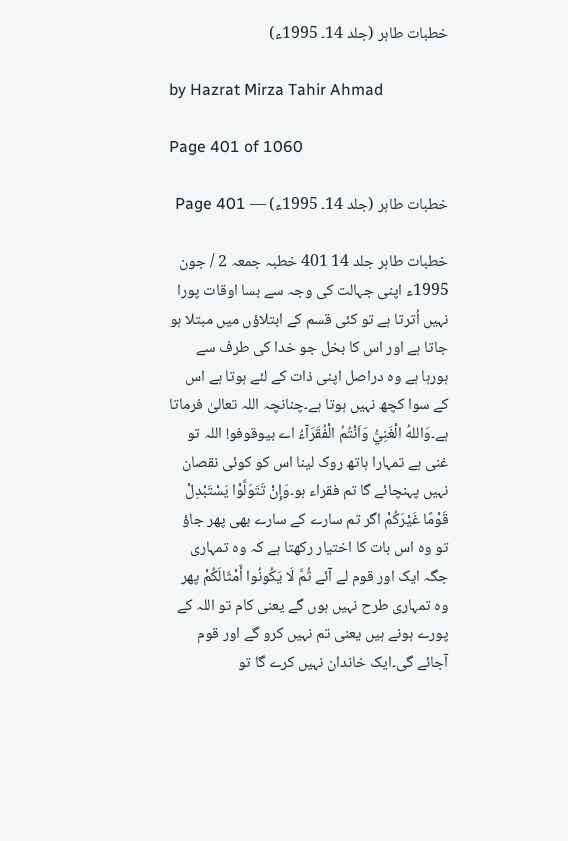خطبات طاہر (جلد 14۔ 1995ء)

by Hazrat Mirza Tahir Ahmad

Page 401 of 1060

خطبات طاہر (جلد 14۔ 1995ء) — Page 401

خطبات طاہر جلد 14 401 خطبہ جمعہ 2 / جون 1995ء اپنی جہالت کی وجہ سے بسا اوقات پورا نہیں اُترتا ہے تو کئی قسم کے ابتلاؤں میں مبتلا ہو جاتا ہے اور اس کا بخل جو خدا کی طرف سے ہورہا ہے وہ دراصل اپنی ذات کے لئے ہوتا ہے اس کے سوا کچھ نہیں ہوتا ہے۔چنانچہ اللہ تعالیٰ فرماتا ہے۔وَاللهُ الْغَنِيُّ وَاَنْتُمُ الْفُقَرَآءُ اے بیوقوفو! اللہ تو غنی ہے تمہارا ہاتھ روک لینا اس کو کوئی نقصان نہیں پہنچائے گا تم فقراء ہو۔وَإِنْ تَتَوَلَّوْا يَسْتَبْدِلْ قَوْمًا غَيْرَكُمْ اگر تم سارے کے سارے بھی پھر جاؤ تو وہ اس بات کا اختیار رکھتا ہے کہ وہ تمہاری جگہ ایک اور قوم لے آئے ثُمَّ لَا يَكُونُوا أَمْثَالَكُمْ پھر وہ تمہاری طرح نہیں ہوں گے یعنی کام تو اللہ کے پورے ہونے ہیں یعنی تم نہیں کرو گے اور قوم آجائے گی۔ایک خاندان نہیں کرے گا تو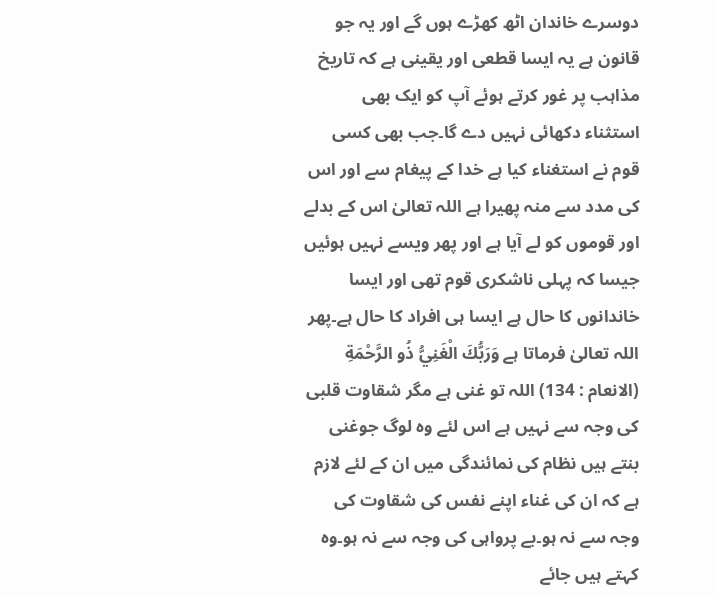دوسرے خاندان اٹھ کھڑے ہوں گے اور یہ جو قانون ہے یہ ایسا قطعی اور یقینی ہے کہ تاریخ مذاہب پر غور کرتے ہوئے آپ کو ایک بھی استثناء دکھائی نہیں دے گا۔جب بھی کسی قوم نے استغناء کیا ہے خدا کے پیغام سے اور اس کی مدد سے منہ پھیرا ہے اللہ تعالیٰ اس کے بدلے اور قوموں کو لے آیا ہے اور پھر ویسے نہیں ہوئیں جیسا کہ پہلی ناشکری قوم تھی اور ایسا خاندانوں کا حال ہے ایسا ہی افراد کا حال ہے۔پھر اللہ تعالیٰ فرماتا ہے وَرَبُّكَ الْغَنِيُّ ذُو الرَّحْمَةِ (الانعام : 134) اللہ تو غنی ہے مگر شقاوت قلبی کی وجہ سے نہیں ہے اس لئے وہ لوگ جوغنی بنتے ہیں نظام کی نمائندگی میں ان کے لئے لازم ہے کہ ان کی غناء اپنے نفس کی شقاوت کی وجہ سے نہ ہو۔بے پرواہی کی وجہ سے نہ ہو۔وہ کہتے ہیں جائے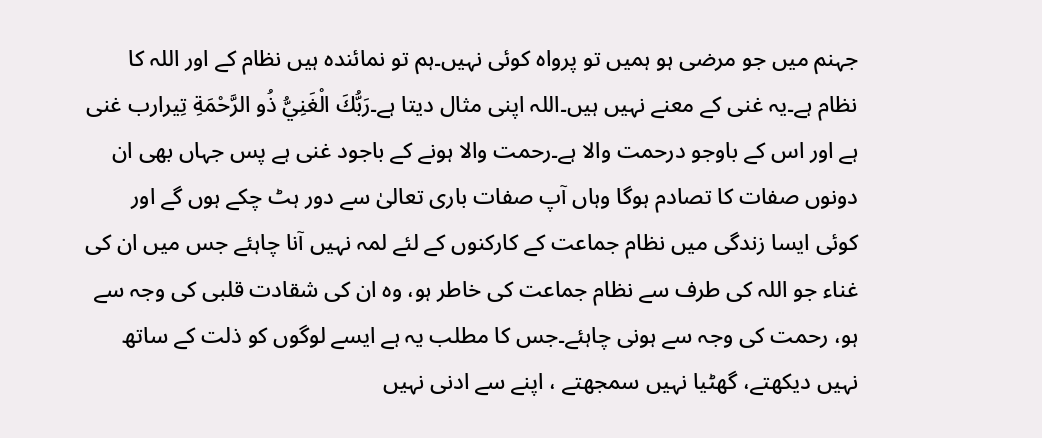جہنم میں جو مرضی ہو ہمیں تو پرواہ کوئی نہیں۔ہم تو نمائندہ ہیں نظام کے اور اللہ کا نظام ہے۔یہ غنی کے معنے نہیں ہیں۔اللہ اپنی مثال دیتا ہے۔رَبُّكَ الْغَنِيُّ ذُو الرَّحْمَةِ تِیرارب غنی ہے اور اس کے باوجو درحمت والا ہے۔رحمت والا ہونے کے باجود غنی ہے پس جہاں بھی ان دونوں صفات کا تصادم ہوگا وہاں آپ صفات باری تعالیٰ سے دور ہٹ چکے ہوں گے اور کوئی ایسا زندگی میں نظام جماعت کے کارکنوں کے لئے لمہ نہیں آنا چاہئے جس میں ان کی غناء جو اللہ کی طرف سے نظام جماعت کی خاطر ہو، وہ ان کی شقادت قلبی کی وجہ سے ہو، رحمت کی وجہ سے ہونی چاہئے۔جس کا مطلب یہ ہے ایسے لوگوں کو ذلت کے ساتھ نہیں دیکھتے، گھٹیا نہیں سمجھتے ، اپنے سے ادنی نہیں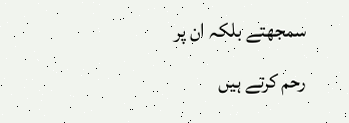سمجھتے بلکہ ان پر رحم کرتے ہیں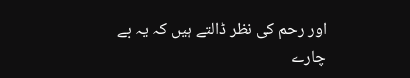اور رحم کی نظر ڈالتے ہیں کہ یہ بے چارے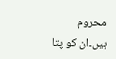محروم ہیں۔ان کو پتا